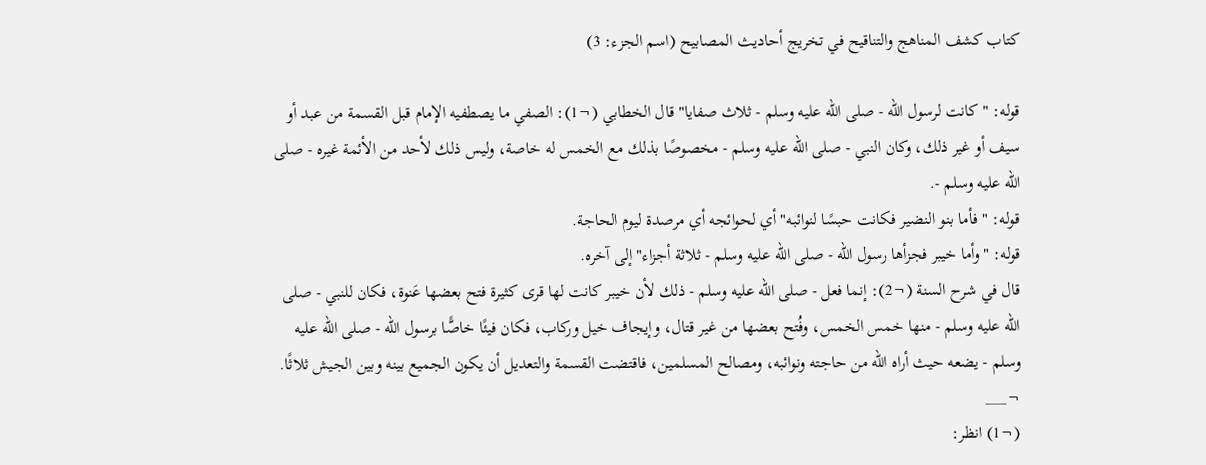كتاب كشف المناهج والتناقيح في تخريج أحاديث المصابيح (اسم الجزء: 3)

قوله: "كانت لرسول الله - صلى الله عليه وسلم - ثلاث صفايا" قال الخطابي (¬1): الصفي ما يصطفيه الإمام قبل القسمة من عبد أو سيف أو غير ذلك، وكان النبي - صلى الله عليه وسلم - مخصوصًا بذلك مع الخمس له خاصة، وليس ذلك لأحد من الأئمة غيره - صلى الله عليه وسلم -.
قوله: "فأما بنو النضير فكانت حبسًا لنوائبه" أي لحوائجه أي مرصدة ليوم الحاجة.
قوله: "وأما خيبر فجزأها رسول الله - صلى الله عليه وسلم - ثلاثة أجزاء" إلى آخره.
قال في شرح السنة (¬2): إنما فعل - صلى الله عليه وسلم - ذلك لأن خيبر كانت لها قرى كثيرة فتح بعضها عَنوة، فكان للنبي - صلى الله عليه وسلم - منها خمس الخمس، وفُتح بعضها من غير قتال، وإيجاف خيل وركاب، فكان فيئًا خاصًّا برسول الله - صلى الله عليه وسلم - يضعه حيث أراه الله من حاجته ونوائبه، ومصالح المسلمين، فاقتضت القسمة والتعديل أن يكون الجميع بينه وبين الجيش ثلاثًا.
¬___
(¬1) انظر: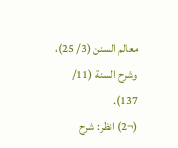معالم السنن (3/ 25)، وشرح السنة (11/ 137).
(¬2) انظر: شرح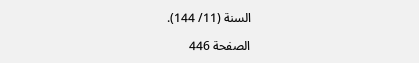السنة (11/ 144).

الصفحة 446